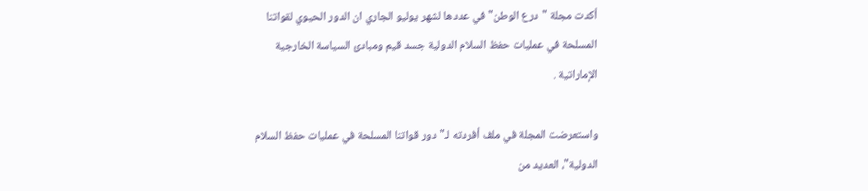أكدت مجلة "درع الوطن" في عددها لشهر يوليو الجاري ان الدور الحيوي لقواتنا المسلحة في عمليات حفظ السلام الدولية جسد قيم ومبادئ السياسة الخارجية الإماراتية .

واستعرضت المجلة في ملف أفردته لـ"دور قواتنا المسلحة في عمليات حفظ السلام الدولية"، العديد من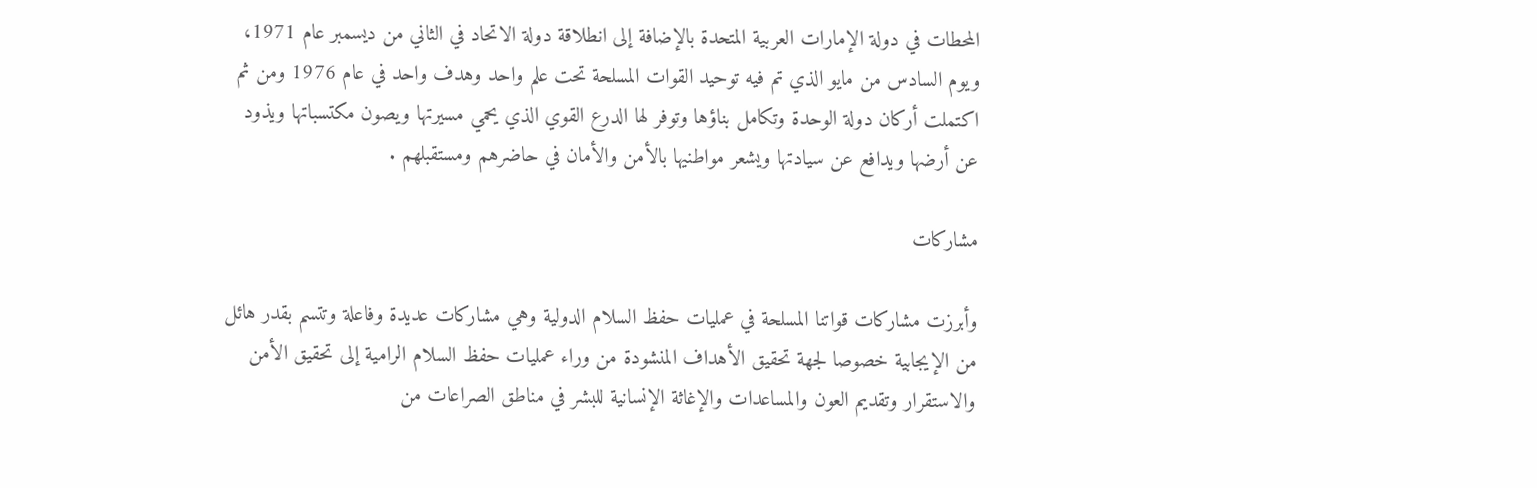المحطات في دولة الإمارات العربية المتحدة بالإضافة إلى انطلاقة دولة الاتحاد في الثاني من ديسمبر عام 1971، ويوم السادس من مايو الذي تم فيه توحيد القوات المسلحة تحت علم واحد وهدف واحد في عام 1976 ومن ثم اكتملت أركان دولة الوحدة وتكامل بناؤها وتوفر لها الدرع القوي الذي يحمي مسيرتها ويصون مكتسباتها ويذود عن أرضها ويدافع عن سيادتها ويشعر مواطنيها بالأمن والأمان في حاضرهم ومستقبلهم .

مشاركات

وأبرزت مشاركات قواتنا المسلحة في عمليات حفظ السلام الدولية وهي مشاركات عديدة وفاعلة وتتسم بقدر هائل من الإيجابية خصوصا لجهة تحقيق الأهداف المنشودة من وراء عمليات حفظ السلام الرامية إلى تحقيق الأمن والاستقرار وتقديم العون والمساعدات والإغاثة الإنسانية للبشر في مناطق الصراعات من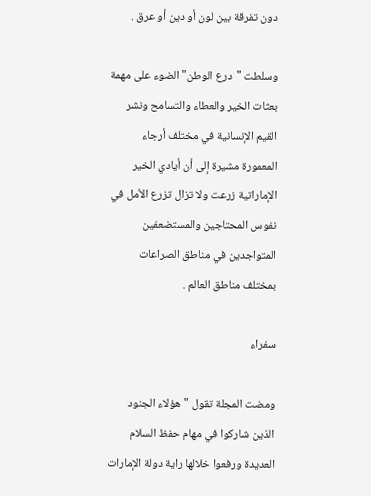دون تفرقة بين لون أو دين أو عرق .

وسلطت "درع الوطن" الضوء على مهمة بعثات الخير والعطاء والتسامح ونشر القيم الإنسانية في مختلف أرجاء المعمورة مشيرة إلى أن أيادي الخير الإماراتية زرعت ولا تزال تزرع الأمل في نفوس المحتاجين والمستضعفين المتواجدين في مناطق الصراعات بمختلف مناطق العالم .

سفراء

ومضت المجلة تقول "هؤلاء الجنود الذين شاركوا في مهام حفظ السلام العديدة ورفعوا خلالها راية دولة الإمارات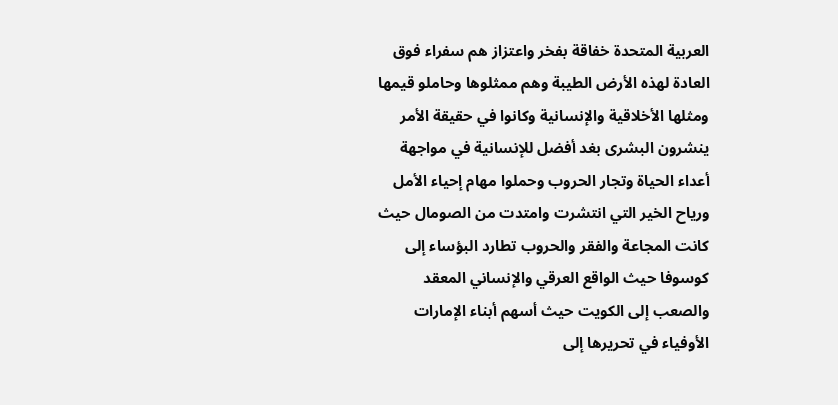العربية المتحدة خفاقة بفخر واعتزاز هم سفراء فوق العادة لهذه الأرض الطيبة وهم ممثلوها وحاملو قيمها ومثلها الأخلاقية والإنسانية وكانوا في حقيقة الأمر ينشرون البشرى بغد أفضل للإنسانية في مواجهة أعداء الحياة وتجار الحروب وحملوا مهام إحياء الأمل ورياح الخير التي انتشرت وامتدت من الصومال حيث كانت المجاعة والفقر والحروب تطارد البؤساء إلى كوسوفا حيث الواقع العرقي والإنساني المعقد والصعب إلى الكويت حيث أسهم أبناء الإمارات الأوفياء في تحريرها إلى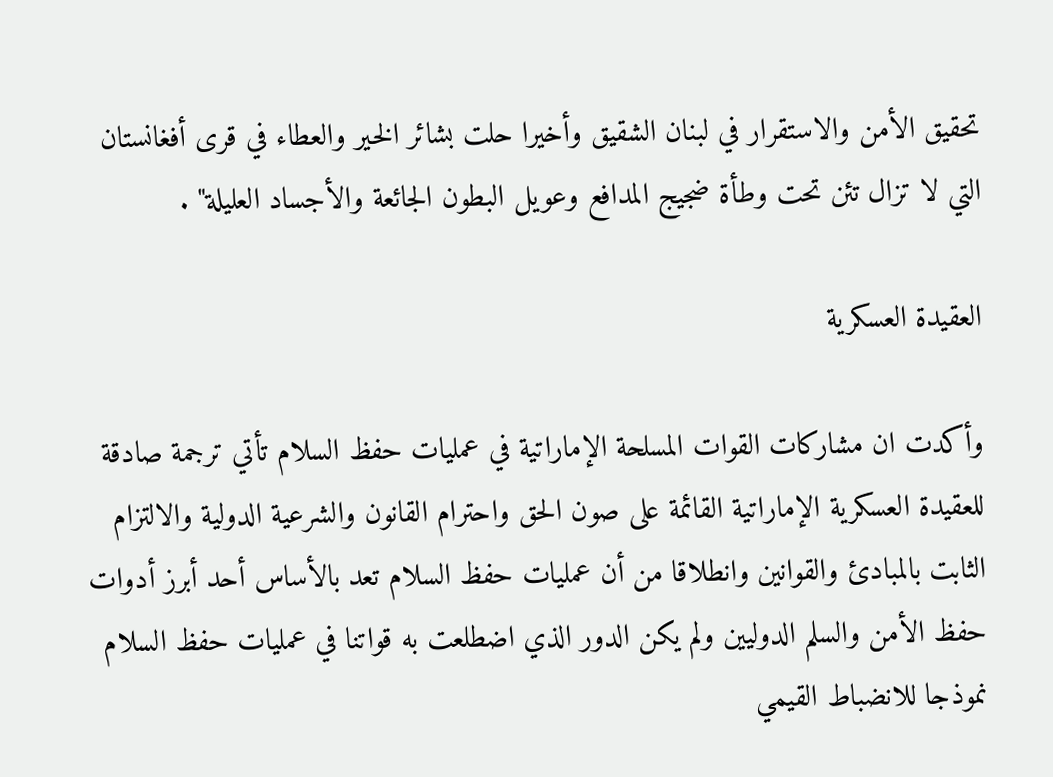تحقيق الأمن والاستقرار في لبنان الشقيق وأخيرا حلت بشائر الخير والعطاء في قرى أفغانستان التي لا تزال تئن تحت وطأة ضجيج المدافع وعويل البطون الجائعة والأجساد العليلة" .

العقيدة العسكرية

وأكدت ان مشاركات القوات المسلحة الإماراتية في عمليات حفظ السلام تأتي ترجمة صادقة للعقيدة العسكرية الإماراتية القائمة على صون الحق واحترام القانون والشرعية الدولية والالتزام الثابت بالمبادئ والقوانين وانطلاقا من أن عمليات حفظ السلام تعد بالأساس أحد أبرز أدوات حفظ الأمن والسلم الدوليين ولم يكن الدور الذي اضطلعت به قواتنا في عمليات حفظ السلام نموذجا للانضباط القيمي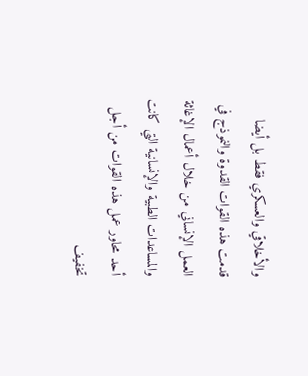والأخلاقي والعسكري فقط بل أيضا قدمت هذه القوات القدوة والنموذج في العمل الإنساني من خلال أعمال الإغاثة والمساعدات الطبية والإنسانية التي كانت أحد محاور عمل هذه القوات من أجل تخفيف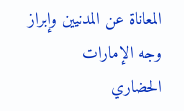المعاناة عن المدنيين وإبراز وجه الإمارات الحضاري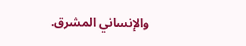والإنساني المشرق.